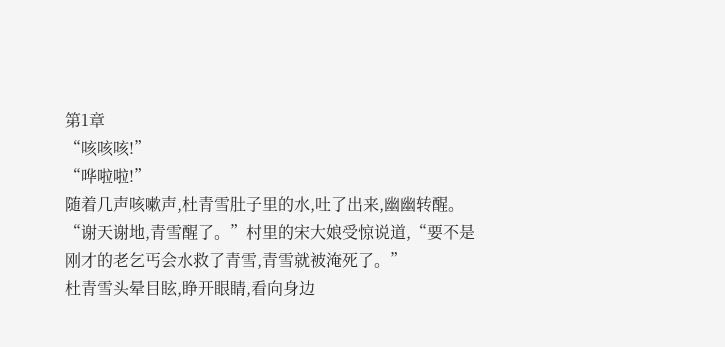第1章
“咳咳咳!”
“哗啦啦!”
随着几声咳嗽声,杜青雪肚子里的水,吐了出来,幽幽转醒。
“谢天谢地,青雪醒了。”村里的宋大娘受惊说道,“要不是刚才的老乞丐会水救了青雪,青雪就被淹死了。”
杜青雪头晕目眩,睁开眼睛,看向身边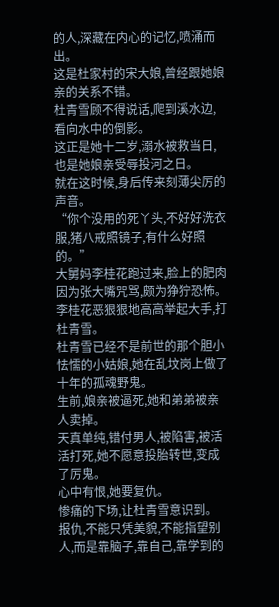的人,深藏在内心的记忆,喷涌而出。
这是杜家村的宋大娘,曾经跟她娘亲的关系不错。
杜青雪顾不得说话,爬到溪水边,看向水中的倒影。
这正是她十二岁,溺水被救当日,也是她娘亲受辱投河之日。
就在这时候,身后传来刻薄尖厉的声音。
“你个没用的死丫头,不好好洗衣服,猪八戒照镜子,有什么好照的。”
大舅妈李桂花跑过来,脸上的肥肉因为张大嘴咒骂,颇为狰狞恐怖。
李桂花恶狠狠地高高举起大手,打杜青雪。
杜青雪已经不是前世的那个胆小怯懦的小姑娘,她在乱坟岗上做了十年的孤魂野鬼。
生前,娘亲被逼死,她和弟弟被亲人卖掉。
天真单纯,错付男人,被陷害,被活活打死,她不愿意投胎转世,变成了厉鬼。
心中有恨,她要复仇。
惨痛的下场,让杜青雪意识到。
报仇,不能只凭美貌,不能指望别人,而是靠脑子,靠自己,靠学到的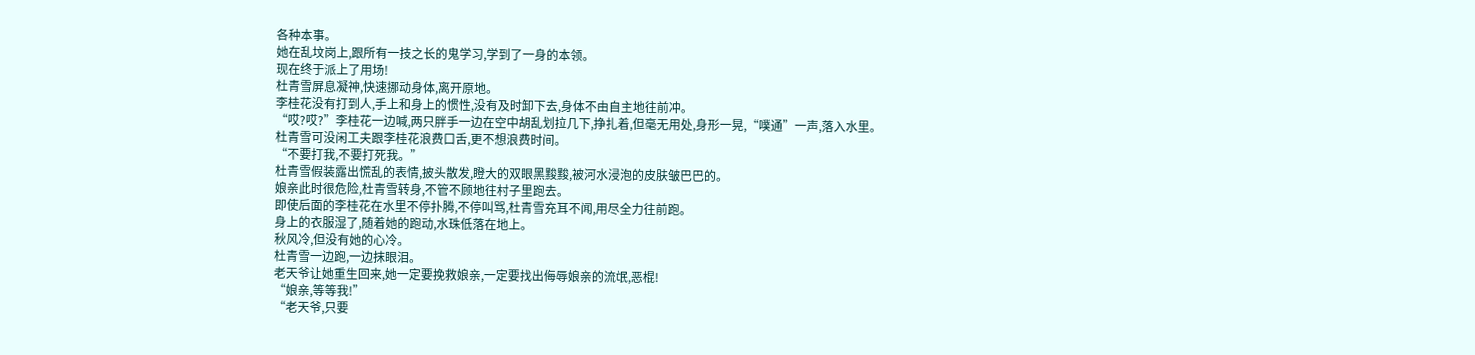各种本事。
她在乱坟岗上,跟所有一技之长的鬼学习,学到了一身的本领。
现在终于派上了用场!
杜青雪屏息凝神,快速挪动身体,离开原地。
李桂花没有打到人,手上和身上的惯性,没有及时卸下去,身体不由自主地往前冲。
“哎?哎?”李桂花一边喊,两只胖手一边在空中胡乱划拉几下,挣扎着,但毫无用处,身形一晃,“噗通”一声,落入水里。
杜青雪可没闲工夫跟李桂花浪费口舌,更不想浪费时间。
“不要打我,不要打死我。”
杜青雪假装露出慌乱的表情,披头散发,瞪大的双眼黑黢黢,被河水浸泡的皮肤皱巴巴的。
娘亲此时很危险,杜青雪转身,不管不顾地往村子里跑去。
即使后面的李桂花在水里不停扑腾,不停叫骂,杜青雪充耳不闻,用尽全力往前跑。
身上的衣服湿了,随着她的跑动,水珠低落在地上。
秋风冷,但没有她的心冷。
杜青雪一边跑,一边抹眼泪。
老天爷让她重生回来,她一定要挽救娘亲,一定要找出侮辱娘亲的流氓,恶棍!
“娘亲,等等我!”
“老天爷,只要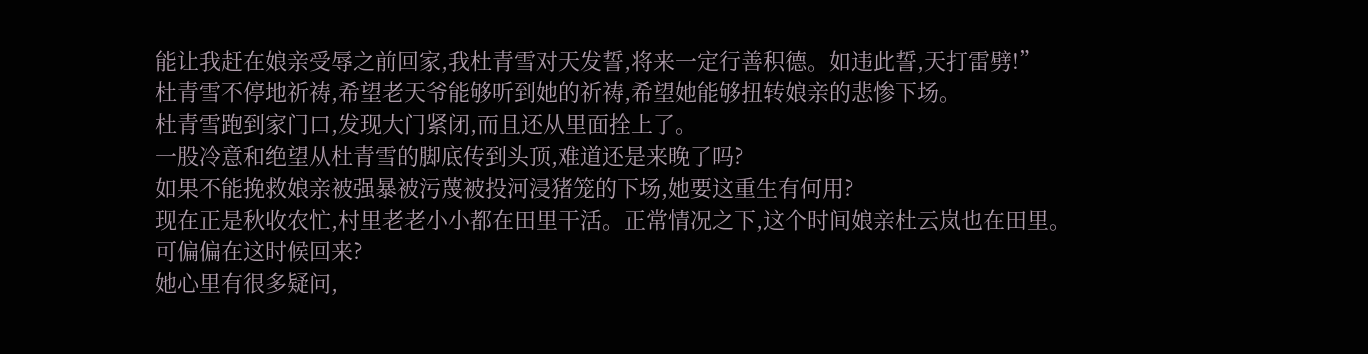能让我赶在娘亲受辱之前回家,我杜青雪对天发誓,将来一定行善积德。如违此誓,天打雷劈!”
杜青雪不停地祈祷,希望老天爷能够听到她的祈祷,希望她能够扭转娘亲的悲惨下场。
杜青雪跑到家门口,发现大门紧闭,而且还从里面拴上了。
一股冷意和绝望从杜青雪的脚底传到头顶,难道还是来晚了吗?
如果不能挽救娘亲被强暴被污蔑被投河浸猪笼的下场,她要这重生有何用?
现在正是秋收农忙,村里老老小小都在田里干活。正常情况之下,这个时间娘亲杜云岚也在田里。
可偏偏在这时候回来?
她心里有很多疑问,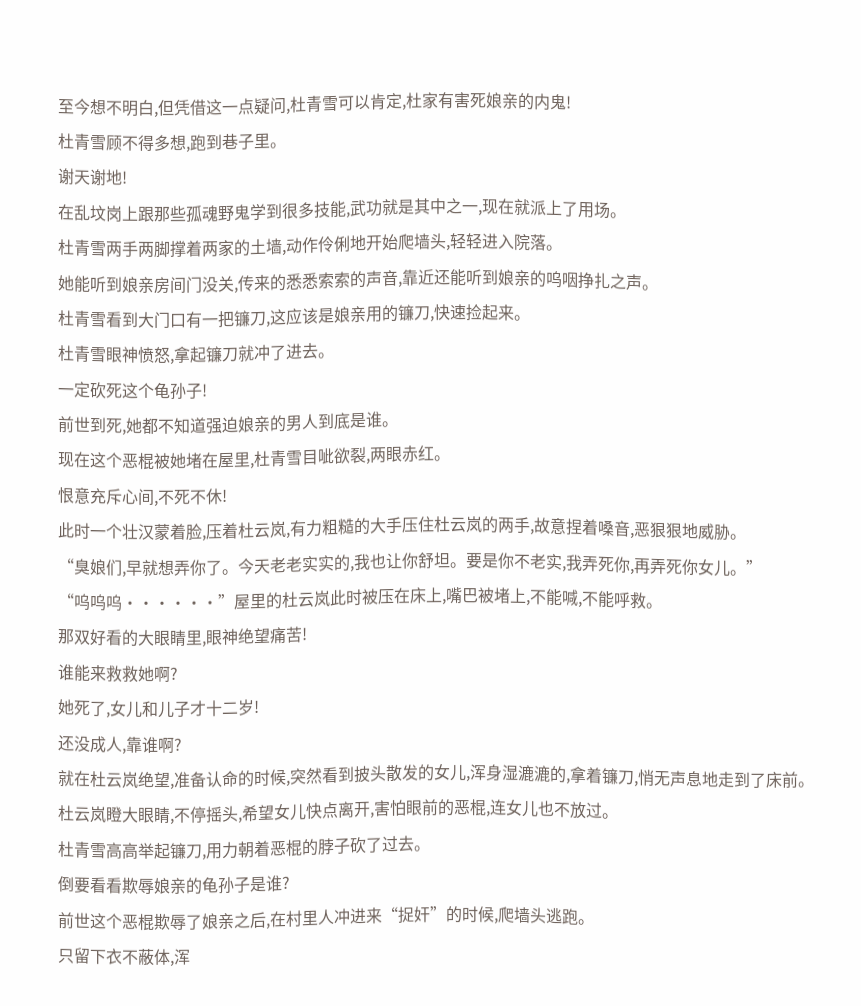至今想不明白,但凭借这一点疑问,杜青雪可以肯定,杜家有害死娘亲的内鬼!
杜青雪顾不得多想,跑到巷子里。
谢天谢地!
在乱坟岗上跟那些孤魂野鬼学到很多技能,武功就是其中之一,现在就派上了用场。
杜青雪两手两脚撑着两家的土墙,动作伶俐地开始爬墙头,轻轻进入院落。
她能听到娘亲房间门没关,传来的悉悉索索的声音,靠近还能听到娘亲的呜咽挣扎之声。
杜青雪看到大门口有一把镰刀,这应该是娘亲用的镰刀,快速捡起来。
杜青雪眼神愤怒,拿起镰刀就冲了进去。
一定砍死这个龟孙子!
前世到死,她都不知道强迫娘亲的男人到底是谁。
现在这个恶棍被她堵在屋里,杜青雪目呲欲裂,两眼赤红。
恨意充斥心间,不死不休!
此时一个壮汉蒙着脸,压着杜云岚,有力粗糙的大手压住杜云岚的两手,故意捏着嗓音,恶狠狠地威胁。
“臭娘们,早就想弄你了。今天老老实实的,我也让你舒坦。要是你不老实,我弄死你,再弄死你女儿。”
“呜呜呜······”屋里的杜云岚此时被压在床上,嘴巴被堵上,不能喊,不能呼救。
那双好看的大眼睛里,眼神绝望痛苦!
谁能来救救她啊?
她死了,女儿和儿子才十二岁!
还没成人,靠谁啊?
就在杜云岚绝望,准备认命的时候,突然看到披头散发的女儿,浑身湿漉漉的,拿着镰刀,悄无声息地走到了床前。
杜云岚瞪大眼睛,不停摇头,希望女儿快点离开,害怕眼前的恶棍,连女儿也不放过。
杜青雪高高举起镰刀,用力朝着恶棍的脖子砍了过去。
倒要看看欺辱娘亲的龟孙子是谁?
前世这个恶棍欺辱了娘亲之后,在村里人冲进来“捉奸”的时候,爬墙头逃跑。
只留下衣不蔽体,浑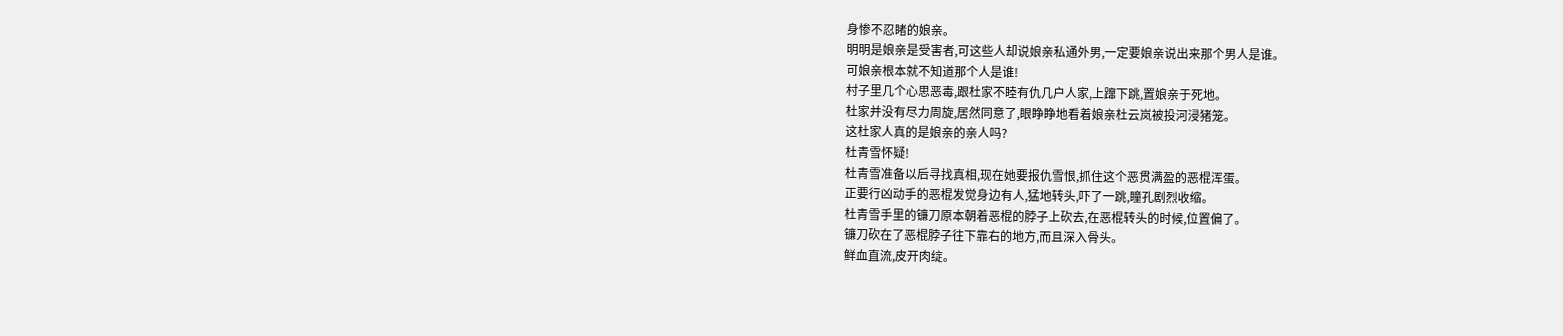身惨不忍睹的娘亲。
明明是娘亲是受害者,可这些人却说娘亲私通外男,一定要娘亲说出来那个男人是谁。
可娘亲根本就不知道那个人是谁!
村子里几个心思恶毒,跟杜家不睦有仇几户人家,上蹿下跳,置娘亲于死地。
杜家并没有尽力周旋,居然同意了,眼睁睁地看着娘亲杜云岚被投河浸猪笼。
这杜家人真的是娘亲的亲人吗?
杜青雪怀疑!
杜青雪准备以后寻找真相,现在她要报仇雪恨,抓住这个恶贯满盈的恶棍浑蛋。
正要行凶动手的恶棍发觉身边有人,猛地转头,吓了一跳,瞳孔剧烈收缩。
杜青雪手里的镰刀原本朝着恶棍的脖子上砍去,在恶棍转头的时候,位置偏了。
镰刀砍在了恶棍脖子往下靠右的地方,而且深入骨头。
鲜血直流,皮开肉绽。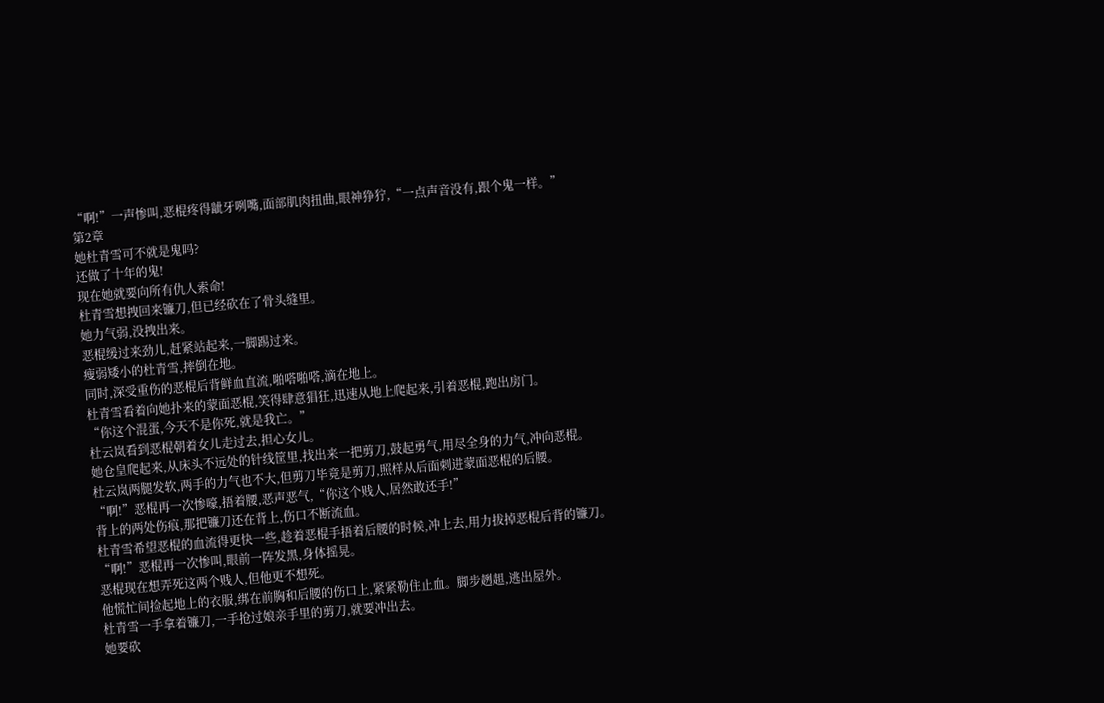“啊!”一声惨叫,恶棍疼得龇牙咧嘴,面部肌肉扭曲,眼神狰狞,“一点声音没有,跟个鬼一样。”
第2章
她杜青雪可不就是鬼吗?
还做了十年的鬼!
现在她就要向所有仇人索命!
杜青雪想拽回来镰刀,但已经砍在了骨头缝里。
她力气弱,没拽出来。
恶棍缓过来劲儿,赶紧站起来,一脚踢过来。
瘦弱矮小的杜青雪,摔倒在地。
同时,深受重伤的恶棍后背鲜血直流,啪嗒啪嗒,滴在地上。
杜青雪看着向她扑来的蒙面恶棍,笑得肆意猖狂,迅速从地上爬起来,引着恶棍,跑出房门。
“你这个混蛋,今天不是你死,就是我亡。”
杜云岚看到恶棍朝着女儿走过去,担心女儿。
她仓皇爬起来,从床头不远处的针线筐里,找出来一把剪刀,鼓起勇气,用尽全身的力气,冲向恶棍。
杜云岚两腿发软,两手的力气也不大,但剪刀毕竟是剪刀,照样从后面刺进蒙面恶棍的后腰。
“啊!”恶棍再一次惨嚎,捂着腰,恶声恶气,“你这个贱人,居然敢还手!”
背上的两处伤痕,那把镰刀还在背上,伤口不断流血。
杜青雪希望恶棍的血流得更快一些,趁着恶棍手捂着后腰的时候,冲上去,用力拔掉恶棍后背的镰刀。
“啊!”恶棍再一次惨叫,眼前一阵发黑,身体摇晃。
恶棍现在想弄死这两个贱人,但他更不想死。
他慌忙间捡起地上的衣服,绑在前胸和后腰的伤口上,紧紧勒住止血。脚步趔趄,逃出屋外。
杜青雪一手拿着镰刀,一手抢过娘亲手里的剪刀,就要冲出去。
她要砍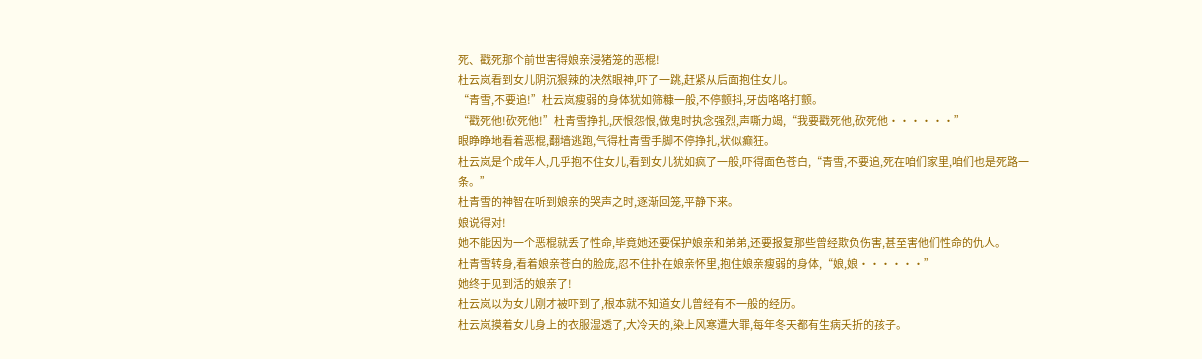死、戳死那个前世害得娘亲浸猪笼的恶棍!
杜云岚看到女儿阴沉狠辣的决然眼神,吓了一跳,赶紧从后面抱住女儿。
“青雪,不要追!”杜云岚瘦弱的身体犹如筛糠一般,不停颤抖,牙齿咯咯打颤。
“戳死他!砍死他!”杜青雪挣扎,厌恨怨恨,做鬼时执念强烈,声嘶力竭,“我要戳死他,砍死他······”
眼睁睁地看着恶棍,翻墙逃跑,气得杜青雪手脚不停挣扎,状似癫狂。
杜云岚是个成年人,几乎抱不住女儿,看到女儿犹如疯了一般,吓得面色苍白,“青雪,不要追,死在咱们家里,咱们也是死路一条。”
杜青雪的神智在听到娘亲的哭声之时,逐渐回笼,平静下来。
娘说得对!
她不能因为一个恶棍就丢了性命,毕竟她还要保护娘亲和弟弟,还要报复那些曾经欺负伤害,甚至害他们性命的仇人。
杜青雪转身,看着娘亲苍白的脸庞,忍不住扑在娘亲怀里,抱住娘亲瘦弱的身体,“娘,娘······”
她终于见到活的娘亲了!
杜云岚以为女儿刚才被吓到了,根本就不知道女儿曾经有不一般的经历。
杜云岚摸着女儿身上的衣服湿透了,大冷天的,染上风寒遭大罪,每年冬天都有生病夭折的孩子。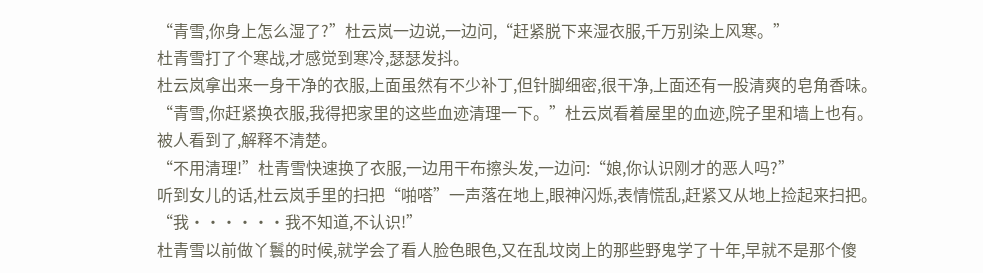“青雪,你身上怎么湿了?”杜云岚一边说,一边问,“赶紧脱下来湿衣服,千万别染上风寒。”
杜青雪打了个寒战,才感觉到寒冷,瑟瑟发抖。
杜云岚拿出来一身干净的衣服,上面虽然有不少补丁,但针脚细密,很干净,上面还有一股清爽的皂角香味。
“青雪,你赶紧换衣服,我得把家里的这些血迹清理一下。”杜云岚看着屋里的血迹,院子里和墙上也有。
被人看到了,解释不清楚。
“不用清理!”杜青雪快速换了衣服,一边用干布擦头发,一边问:“娘,你认识刚才的恶人吗?”
听到女儿的话,杜云岚手里的扫把“啪嗒”一声落在地上,眼神闪烁,表情慌乱,赶紧又从地上捡起来扫把。
“我······我不知道,不认识!”
杜青雪以前做丫鬟的时候,就学会了看人脸色眼色,又在乱坟岗上的那些野鬼学了十年,早就不是那个傻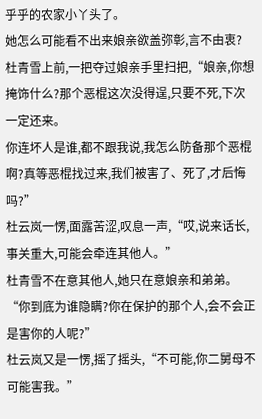乎乎的农家小丫头了。
她怎么可能看不出来娘亲欲盖弥彰,言不由衷?
杜青雪上前,一把夺过娘亲手里扫把,“娘亲,你想掩饰什么?那个恶棍这次没得逞,只要不死,下次一定还来。
你连坏人是谁,都不跟我说,我怎么防备那个恶棍啊?真等恶棍找过来,我们被害了、死了,才后悔吗?”
杜云岚一愣,面露苦涩,叹息一声,“哎,说来话长,事关重大,可能会牵连其他人。”
杜青雪不在意其他人,她只在意娘亲和弟弟。
“你到底为谁隐瞒?你在保护的那个人,会不会正是害你的人呢?”
杜云岚又是一愣,摇了摇头,“不可能,你二舅母不可能害我。”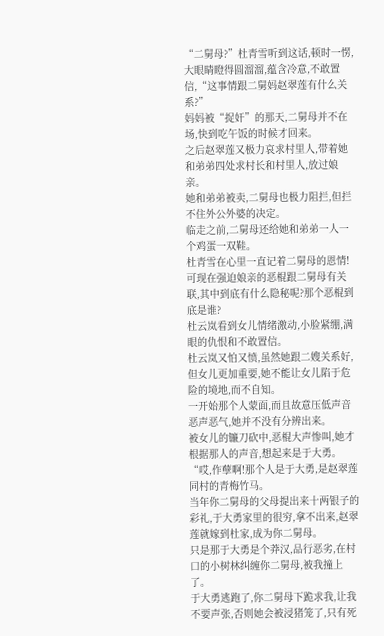“二舅母?”杜青雪听到这话,顿时一愣,大眼睛瞪得圆溜溜,蕴含冷意,不敢置信,“这事情跟二舅妈赵翠莲有什么关系?”
妈妈被“捉奸”的那天,二舅母并不在场,快到吃午饭的时候才回来。
之后赵翠莲又极力哀求村里人,带着她和弟弟四处求村长和村里人,放过娘亲。
她和弟弟被卖,二舅母也极力阻拦,但拦不住外公外婆的决定。
临走之前,二舅母还给她和弟弟一人一个鸡蛋一双鞋。
杜青雪在心里一直记着二舅母的恩情!
可现在强迫娘亲的恶棍跟二舅母有关联,其中到底有什么隐秘呢?那个恶棍到底是谁?
杜云岚看到女儿情绪激动,小脸紧绷,满眼的仇恨和不敢置信。
杜云岚又怕又愤,虽然她跟二嫂关系好,但女儿更加重要,她不能让女儿陷于危险的境地,而不自知。
一开始那个人蒙面,而且故意压低声音恶声恶气,她并不没有分辨出来。
被女儿的镰刀砍中,恶棍大声惨叫,她才根据那人的声音,想起来是于大勇。
“哎,作孽啊!那个人是于大勇,是赵翠莲同村的青梅竹马。
当年你二舅母的父母提出来十两银子的彩礼,于大勇家里的很穷,拿不出来,赵翠莲就嫁到杜家,成为你二舅母。
只是那于大勇是个莽汉,品行恶劣,在村口的小树林纠缠你二舅母,被我撞上了。
于大勇逃跑了,你二舅母下跪求我,让我不要声张,否则她会被浸猪笼了,只有死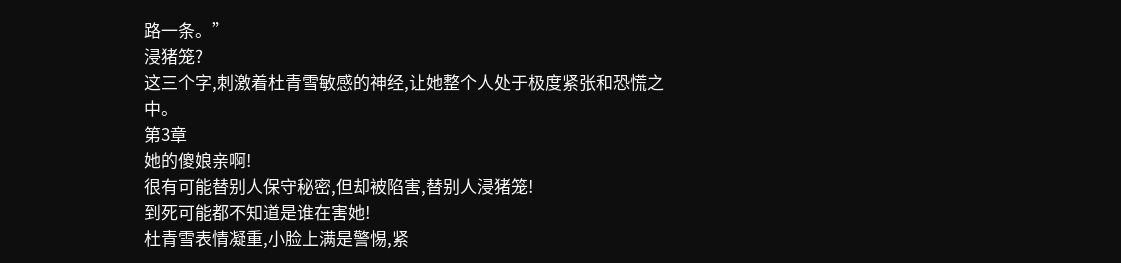路一条。”
浸猪笼?
这三个字,刺激着杜青雪敏感的神经,让她整个人处于极度紧张和恐慌之中。
第3章
她的傻娘亲啊!
很有可能替别人保守秘密,但却被陷害,替别人浸猪笼!
到死可能都不知道是谁在害她!
杜青雪表情凝重,小脸上满是警惕,紧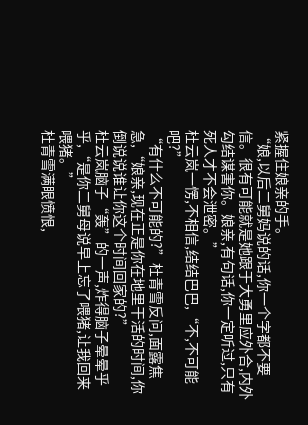紧握住娘亲的手。
“娘,以后二舅妈说的话,你一个字都不要信。很有可能就是她跟于大勇里应外合,内外勾结谋害你。娘亲,有句话,你一定听过,只有死人才不会泄密。”
杜云岚一愣,不相信,结结巴巴,“不,不可能吧?”
“有什么不可能的?”杜青雪反问,面露焦急,“娘亲,现在正是你在地里干活的时间,你倒说说谁让你这个时间回家的?”
杜云岚脑子“轰”的一声,炸得脑子晕晕乎乎,“是你二舅母说早上忘了喂猪,让我回来喂猪。”
杜青雪满眼愤恨,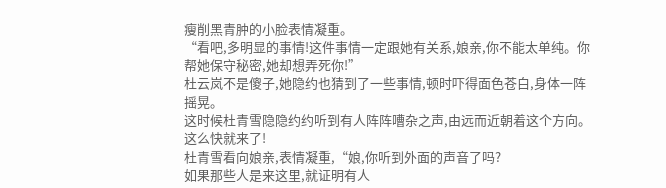瘦削黑青肿的小脸表情凝重。
“看吧,多明显的事情!这件事情一定跟她有关系,娘亲,你不能太单纯。你帮她保守秘密,她却想弄死你!”
杜云岚不是傻子,她隐约也猜到了一些事情,顿时吓得面色苍白,身体一阵摇晃。
这时候杜青雪隐隐约约听到有人阵阵嘈杂之声,由远而近朝着这个方向。
这么快就来了!
杜青雪看向娘亲,表情凝重,“娘,你听到外面的声音了吗?
如果那些人是来这里,就证明有人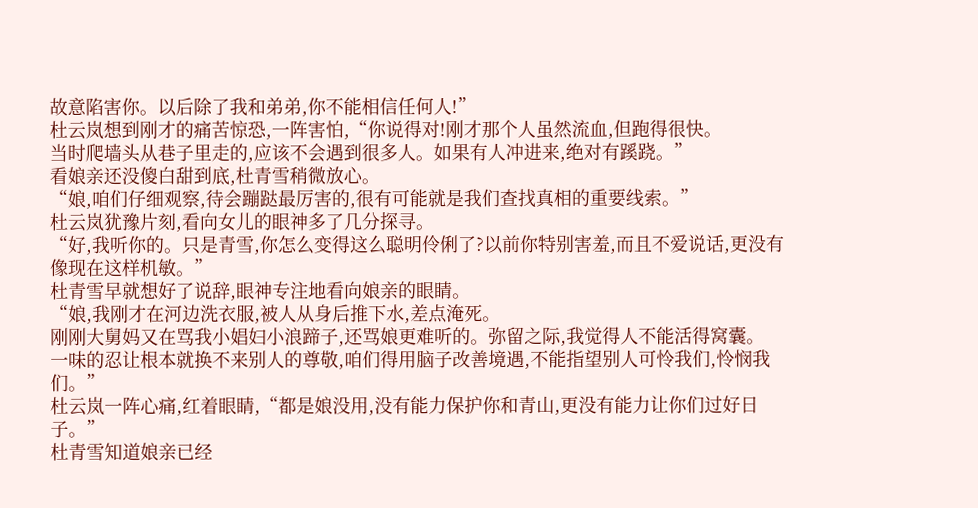故意陷害你。以后除了我和弟弟,你不能相信任何人!”
杜云岚想到刚才的痛苦惊恐,一阵害怕,“你说得对!刚才那个人虽然流血,但跑得很快。
当时爬墙头从巷子里走的,应该不会遇到很多人。如果有人冲进来,绝对有蹊跷。”
看娘亲还没傻白甜到底,杜青雪稍微放心。
“娘,咱们仔细观察,待会蹦跶最厉害的,很有可能就是我们查找真相的重要线索。”
杜云岚犹豫片刻,看向女儿的眼神多了几分探寻。
“好,我听你的。只是青雪,你怎么变得这么聪明伶俐了?以前你特别害羞,而且不爱说话,更没有像现在这样机敏。”
杜青雪早就想好了说辞,眼神专注地看向娘亲的眼睛。
“娘,我刚才在河边洗衣服,被人从身后推下水,差点淹死。
刚刚大舅妈又在骂我小娼妇小浪蹄子,还骂娘更难听的。弥留之际,我觉得人不能活得窝囊。
一味的忍让根本就换不来别人的尊敬,咱们得用脑子改善境遇,不能指望别人可怜我们,怜悯我们。”
杜云岚一阵心痛,红着眼睛,“都是娘没用,没有能力保护你和青山,更没有能力让你们过好日子。”
杜青雪知道娘亲已经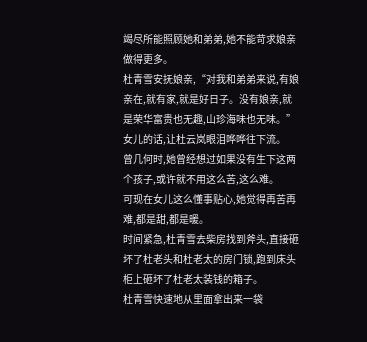竭尽所能照顾她和弟弟,她不能苛求娘亲做得更多。
杜青雪安抚娘亲,“对我和弟弟来说,有娘亲在,就有家,就是好日子。没有娘亲,就是荣华富贵也无趣,山珍海味也无味。”
女儿的话,让杜云岚眼泪哗哗往下流。
曾几何时,她曾经想过如果没有生下这两个孩子,或许就不用这么苦,这么难。
可现在女儿这么懂事贴心,她觉得再苦再难,都是甜,都是暖。
时间紧急,杜青雪去柴房找到斧头,直接砸坏了杜老头和杜老太的房门锁,跑到床头柜上砸坏了杜老太装钱的箱子。
杜青雪快速地从里面拿出来一袋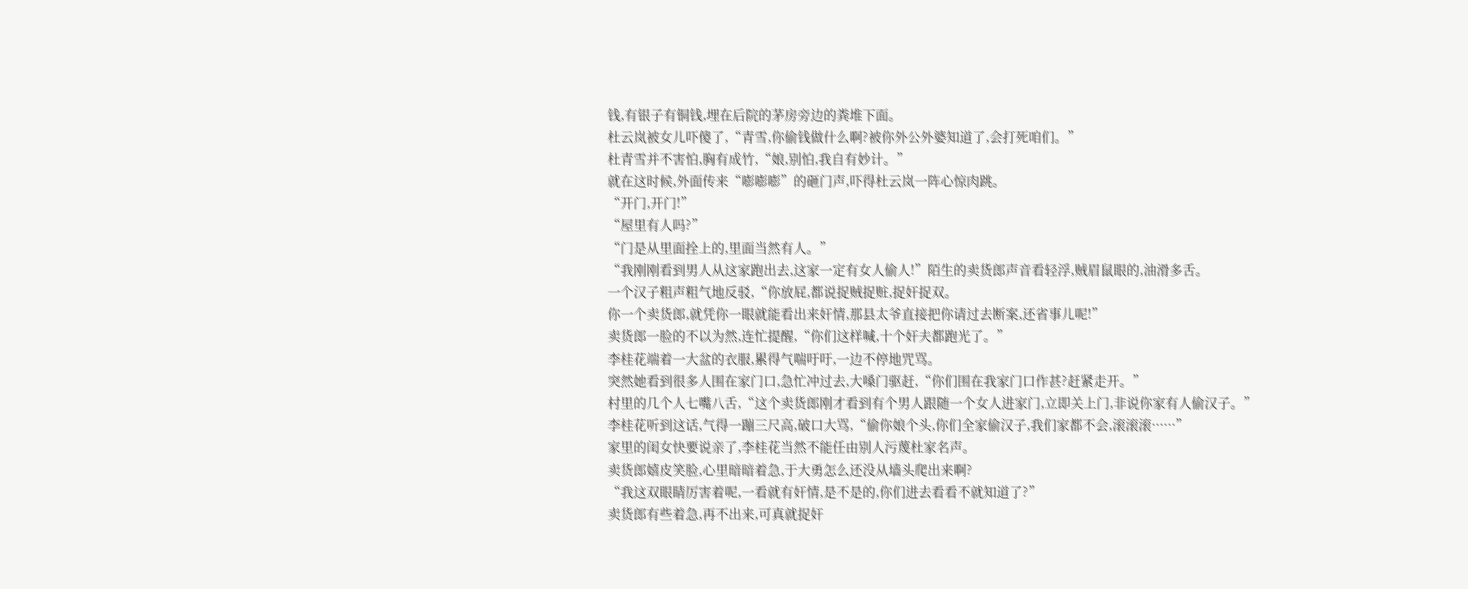钱,有银子有铜钱,埋在后院的茅房旁边的粪堆下面。
杜云岚被女儿吓傻了,“青雪,你偷钱做什么啊?被你外公外婆知道了,会打死咱们。”
杜青雪并不害怕,胸有成竹,“娘,别怕,我自有妙计。”
就在这时候,外面传来“嘭嘭嘭”的砸门声,吓得杜云岚一阵心惊肉跳。
“开门,开门!”
“屋里有人吗?”
“门是从里面拴上的,里面当然有人。”
“我刚刚看到男人从这家跑出去,这家一定有女人偷人!”陌生的卖货郎声音看轻浮,贼眉鼠眼的,油滑多舌。
一个汉子粗声粗气地反驳,“你放屁,都说捉贼捉赃,捉奸捉双。
你一个卖货郎,就凭你一眼就能看出来奸情,那县太爷直接把你请过去断案,还省事儿呢!”
卖货郎一脸的不以为然,连忙提醒,“你们这样喊,十个奸夫都跑光了。”
李桂花端着一大盆的衣服,累得气喘吁吁,一边不停地咒骂。
突然她看到很多人围在家门口,急忙冲过去,大嗓门驱赶,“你们围在我家门口作甚?赶紧走开。”
村里的几个人七嘴八舌,“这个卖货郎刚才看到有个男人跟随一个女人进家门,立即关上门,非说你家有人偷汉子。”
李桂花听到这话,气得一蹦三尺高,破口大骂,“偷你娘个头,你们全家偷汉子,我们家都不会,滚滚滚······”
家里的闺女快要说亲了,李桂花当然不能任由别人污蔑杜家名声。
卖货郎嬉皮笑脸,心里暗暗着急,于大勇怎么还没从墙头爬出来啊?
“我这双眼睛厉害着呢,一看就有奸情,是不是的,你们进去看看不就知道了?”
卖货郎有些着急,再不出来,可真就捉奸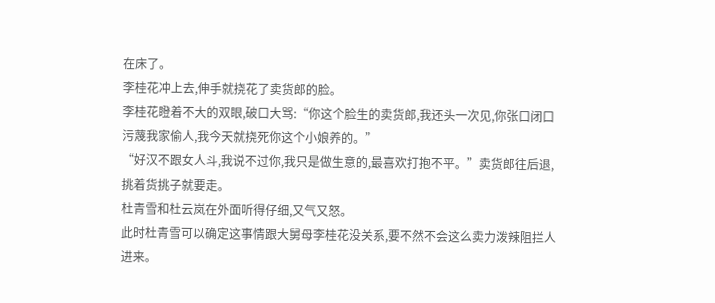在床了。
李桂花冲上去,伸手就挠花了卖货郎的脸。
李桂花瞪着不大的双眼,破口大骂:“你这个脸生的卖货郎,我还头一次见,你张口闭口污蔑我家偷人,我今天就挠死你这个小娘养的。”
“好汉不跟女人斗,我说不过你,我只是做生意的,最喜欢打抱不平。”卖货郎往后退,挑着货挑子就要走。
杜青雪和杜云岚在外面听得仔细,又气又怒。
此时杜青雪可以确定这事情跟大舅母李桂花没关系,要不然不会这么卖力泼辣阻拦人进来。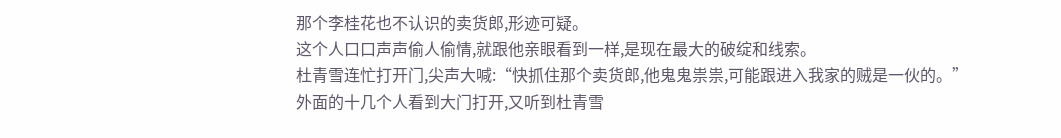那个李桂花也不认识的卖货郎,形迹可疑。
这个人口口声声偷人偷情,就跟他亲眼看到一样,是现在最大的破绽和线索。
杜青雪连忙打开门,尖声大喊:“快抓住那个卖货郎,他鬼鬼祟祟,可能跟进入我家的贼是一伙的。”
外面的十几个人看到大门打开,又听到杜青雪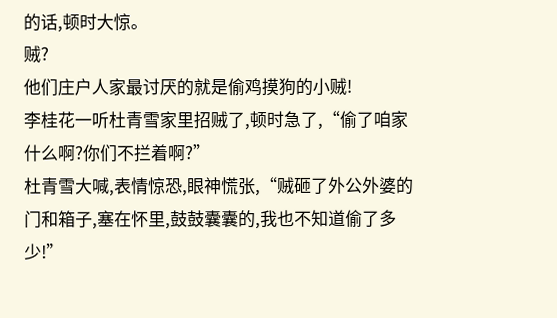的话,顿时大惊。
贼?
他们庄户人家最讨厌的就是偷鸡摸狗的小贼!
李桂花一听杜青雪家里招贼了,顿时急了,“偷了咱家什么啊?你们不拦着啊?”
杜青雪大喊,表情惊恐,眼神慌张,“贼砸了外公外婆的门和箱子,塞在怀里,鼓鼓囊囊的,我也不知道偷了多少!”